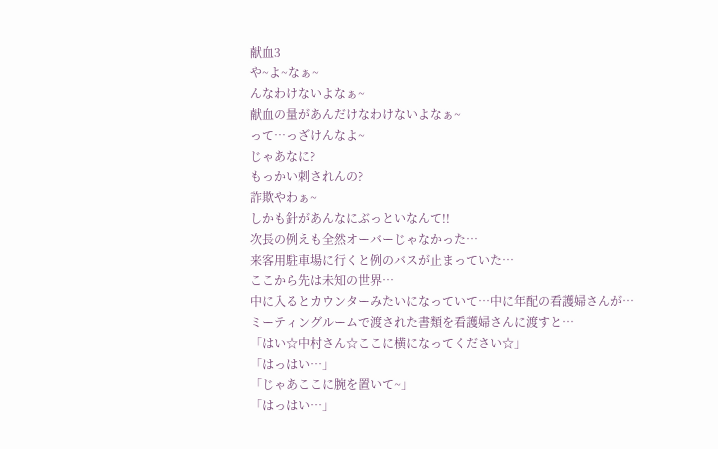献血3
や~よ~なぁ~
んなわけないよなぁ~
献血の量があんだけなわけないよなぁ~
って…っざけんなよ~
じゃあなに?
もっかい刺されんの?
詐欺やわぁ~
しかも針があんなにぶっといなんて!!
次長の例えも全然オーバーじゃなかった…
来客用駐車場に行くと例のバスが止まっていた…
ここから先は未知の世界…
中に入るとカウンターみたいになっていて…中に年配の看護婦さんが…
ミーティングルームで渡された書類を看護婦さんに渡すと…
「はい☆中村さん☆ここに横になってください☆」
「はっはい…」
「じゃあここに腕を置いて~」
「はっはい…」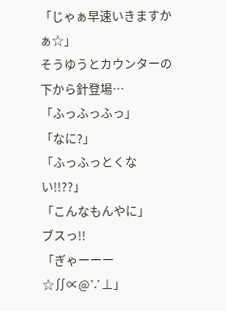「じゃぁ早速いきますかぁ☆」
そうゆうとカウンターの下から針登場…
「ふっふっふっ」
「なに?」
「ふっふっとくない!!??」
「こんなもんやに」
ブスっ!!
「ぎゃーーー☆∬∝@∵⊥」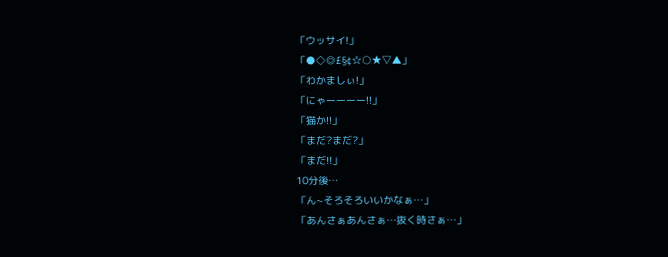「ウッサイ!」
「●◇◎£§¢☆○★▽▲」
「わかましぃ!」
「にゃーーーー!!」
「猫か!!」
「まだ?まだ?」
「まだ!!」
10分後…
「ん~そろそろいいかなぁ…」
「あんさぁあんさぁ…抜く時さぁ…」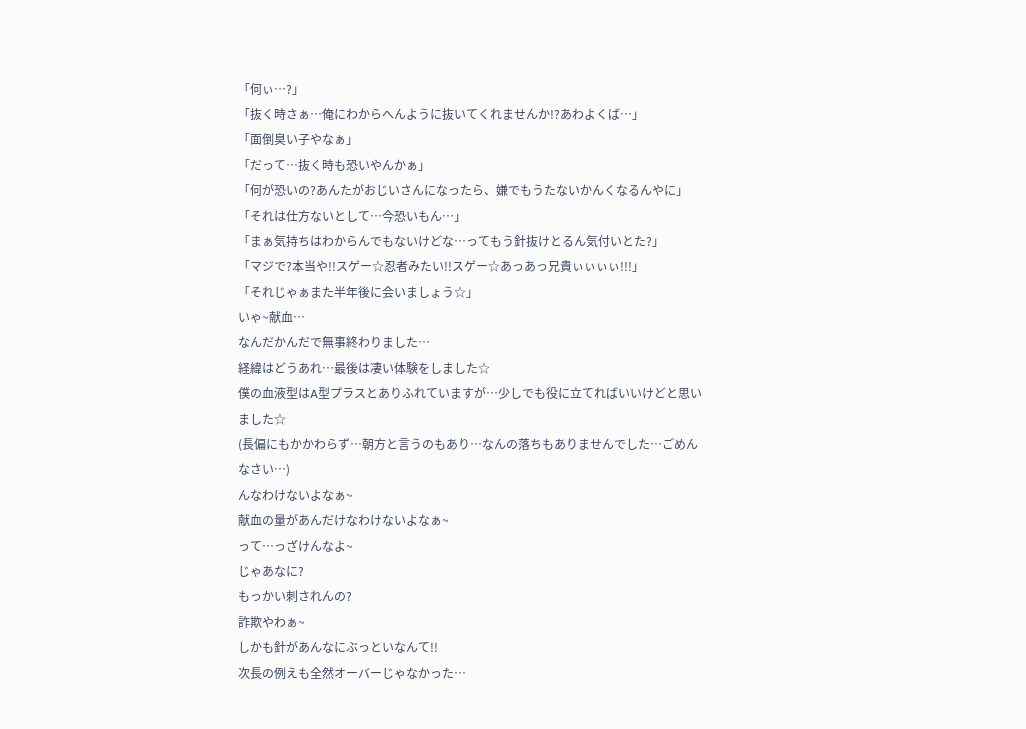「何ぃ…?」
「抜く時さぁ…俺にわからへんように抜いてくれませんか!?あわよくば…」
「面倒臭い子やなぁ」
「だって…抜く時も恐いやんかぁ」
「何が恐いの?あんたがおじいさんになったら、嫌でもうたないかんくなるんやに」
「それは仕方ないとして…今恐いもん…」
「まぁ気持ちはわからんでもないけどな…ってもう針抜けとるん気付いとた?」
「マジで?本当や!!スゲー☆忍者みたい!!スゲー☆あっあっ兄貴ぃぃぃぃ!!!」
「それじゃぁまた半年後に会いましょう☆」
いゃ~献血…
なんだかんだで無事終わりました…
経緯はどうあれ…最後は凄い体験をしました☆
僕の血液型はA型プラスとありふれていますが…少しでも役に立てればいいけどと思いました☆
(長偏にもかかわらず…朝方と言うのもあり…なんの落ちもありませんでした…ごめんなさい…)
んなわけないよなぁ~
献血の量があんだけなわけないよなぁ~
って…っざけんなよ~
じゃあなに?
もっかい刺されんの?
詐欺やわぁ~
しかも針があんなにぶっといなんて!!
次長の例えも全然オーバーじゃなかった…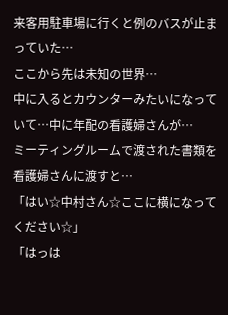来客用駐車場に行くと例のバスが止まっていた…
ここから先は未知の世界…
中に入るとカウンターみたいになっていて…中に年配の看護婦さんが…
ミーティングルームで渡された書類を看護婦さんに渡すと…
「はい☆中村さん☆ここに横になってください☆」
「はっは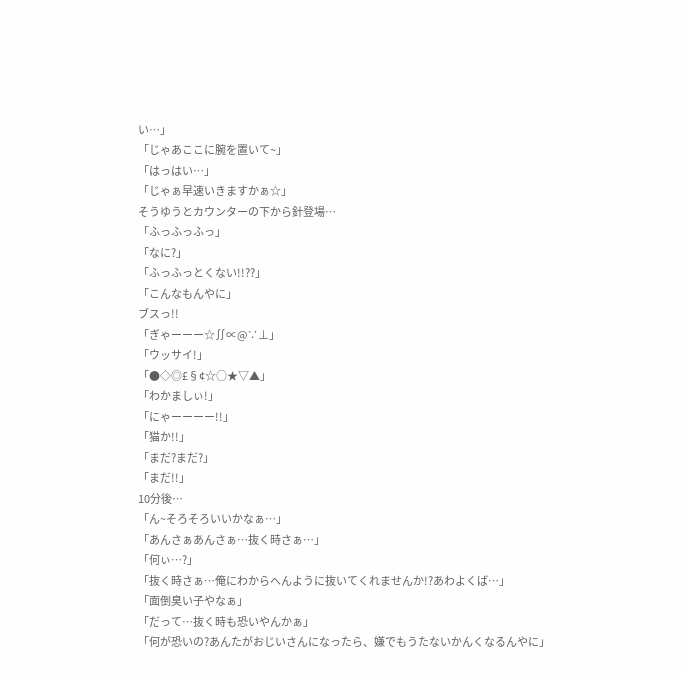い…」
「じゃあここに腕を置いて~」
「はっはい…」
「じゃぁ早速いきますかぁ☆」
そうゆうとカウンターの下から針登場…
「ふっふっふっ」
「なに?」
「ふっふっとくない!!??」
「こんなもんやに」
ブスっ!!
「ぎゃーーー☆∬∝@∵⊥」
「ウッサイ!」
「●◇◎£§¢☆○★▽▲」
「わかましぃ!」
「にゃーーーー!!」
「猫か!!」
「まだ?まだ?」
「まだ!!」
10分後…
「ん~そろそろいいかなぁ…」
「あんさぁあんさぁ…抜く時さぁ…」
「何ぃ…?」
「抜く時さぁ…俺にわからへんように抜いてくれませんか!?あわよくば…」
「面倒臭い子やなぁ」
「だって…抜く時も恐いやんかぁ」
「何が恐いの?あんたがおじいさんになったら、嫌でもうたないかんくなるんやに」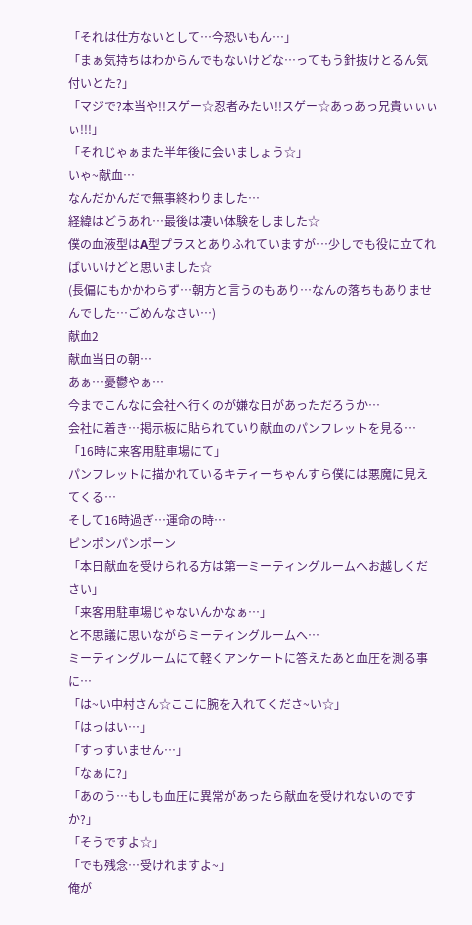「それは仕方ないとして…今恐いもん…」
「まぁ気持ちはわからんでもないけどな…ってもう針抜けとるん気付いとた?」
「マジで?本当や!!スゲー☆忍者みたい!!スゲー☆あっあっ兄貴ぃぃぃぃ!!!」
「それじゃぁまた半年後に会いましょう☆」
いゃ~献血…
なんだかんだで無事終わりました…
経緯はどうあれ…最後は凄い体験をしました☆
僕の血液型はA型プラスとありふれていますが…少しでも役に立てればいいけどと思いました☆
(長偏にもかかわらず…朝方と言うのもあり…なんの落ちもありませんでした…ごめんなさい…)
献血2
献血当日の朝…
あぁ…憂鬱やぁ…
今までこんなに会社へ行くのが嫌な日があっただろうか…
会社に着き…掲示板に貼られていり献血のパンフレットを見る…
「16時に来客用駐車場にて」
パンフレットに描かれているキティーちゃんすら僕には悪魔に見えてくる…
そして16時過ぎ…運命の時…
ピンポンパンポーン
「本日献血を受けられる方は第一ミーティングルームへお越しください」
「来客用駐車場じゃないんかなぁ…」
と不思議に思いながらミーティングルームへ…
ミーティングルームにて軽くアンケートに答えたあと血圧を測る事に…
「は~い中村さん☆ここに腕を入れてくださ~い☆」
「はっはい…」
「すっすいません…」
「なぁに?」
「あのう…もしも血圧に異常があったら献血を受けれないのですか?」
「そうですよ☆」
「でも残念…受けれますよ~」
俺が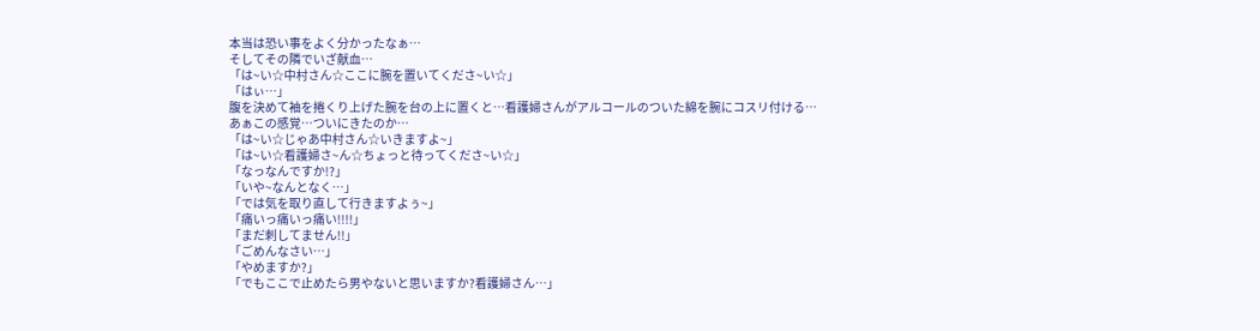本当は恐い事をよく分かったなぁ…
そしてその隣でいざ献血…
「は~い☆中村さん☆ここに腕を置いてくださ~い☆」
「はぃ…」
腹を決めて袖を捲くり上げた腕を台の上に置くと…看護婦さんがアルコールのついた綿を腕にコスリ付ける…
あぁこの感覚…ついにきたのか…
「は~い☆じゃあ中村さん☆いきますよ~」
「は~い☆看護婦さ~ん☆ちょっと待ってくださ~い☆」
「なっなんですか!?」
「いや~なんとなく…」
「では気を取り直して行きますよぅ~」
「痛いっ痛いっ痛い!!!!」
「まだ刺してません!!」
「ごめんなさい…」
「やめますか?」
「でもここで止めたら男やないと思いますか?看護婦さん…」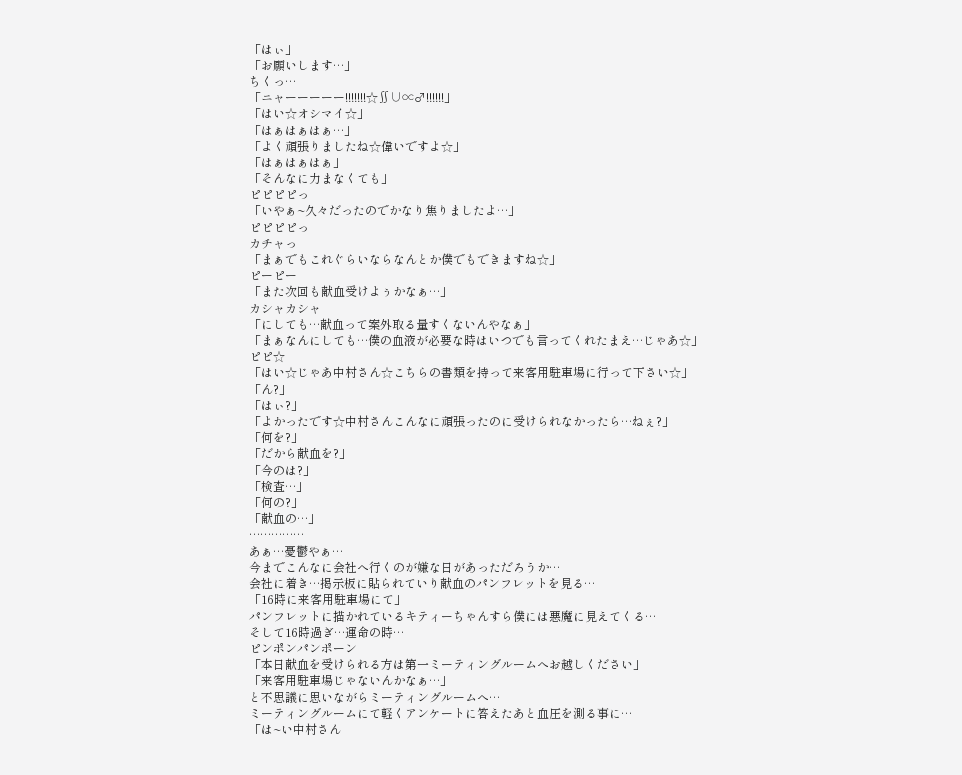「はぃ」
「お願いします…」
ちくっ…
「ニャーーーーー!!!!!!!☆∬∪∝♂!!!!!!」
「はい☆オシマイ☆」
「はぁはぁはぁ…」
「よく頑張りましたね☆偉いですよ☆」
「はぁはぁはぁ」
「そんなに力まなくても」
ピピピピっ
「いやぁ~久々だったのでかなり焦りましたよ…」
ピピピピっ
カチャっ
「まぁでもこれぐらいならなんとか僕でもできますね☆」
ピーピー
「また次回も献血受けよぅかなぁ…」
カシャカシャ
「にしても…献血って案外取る量すくないんやなぁ」
「まぁなんにしても…僕の血液が必要な時はいつでも言ってくれたまえ…じゃあ☆」
ピピ☆
「はい☆じゃあ中村さん☆こちらの書類を持って来客用駐車場に行って下さい☆」
「ん?」
「はぃ?」
「よかったです☆中村さんこんなに頑張ったのに受けられなかったら…ねぇ?」
「何を?」
「だから献血を?」
「今のは?」
「検査…」
「何の?」
「献血の…」
……………
あぁ…憂鬱やぁ…
今までこんなに会社へ行くのが嫌な日があっただろうか…
会社に着き…掲示板に貼られていり献血のパンフレットを見る…
「16時に来客用駐車場にて」
パンフレットに描かれているキティーちゃんすら僕には悪魔に見えてくる…
そして16時過ぎ…運命の時…
ピンポンパンポーン
「本日献血を受けられる方は第一ミーティングルームへお越しください」
「来客用駐車場じゃないんかなぁ…」
と不思議に思いながらミーティングルームへ…
ミーティングルームにて軽くアンケートに答えたあと血圧を測る事に…
「は~い中村さん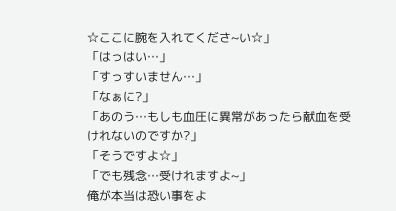☆ここに腕を入れてくださ~い☆」
「はっはい…」
「すっすいません…」
「なぁに?」
「あのう…もしも血圧に異常があったら献血を受けれないのですか?」
「そうですよ☆」
「でも残念…受けれますよ~」
俺が本当は恐い事をよ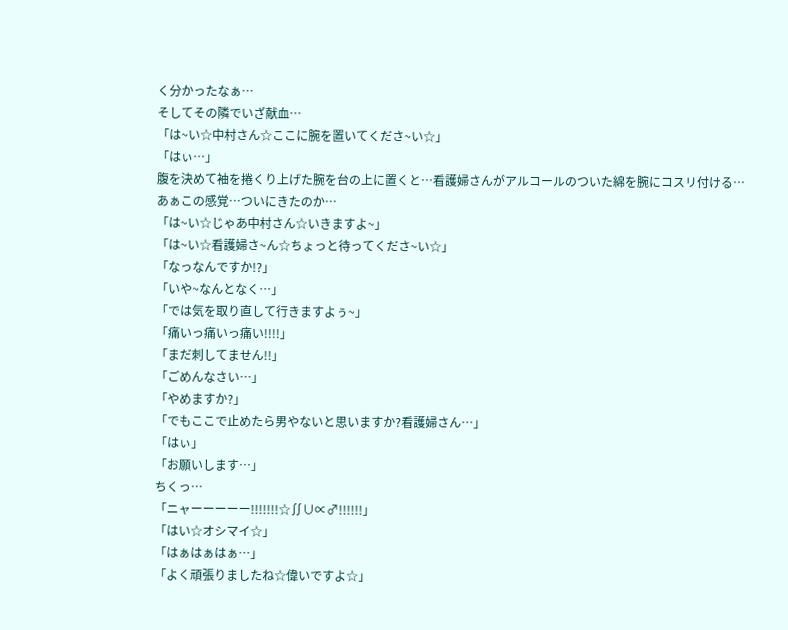く分かったなぁ…
そしてその隣でいざ献血…
「は~い☆中村さん☆ここに腕を置いてくださ~い☆」
「はぃ…」
腹を決めて袖を捲くり上げた腕を台の上に置くと…看護婦さんがアルコールのついた綿を腕にコスリ付ける…
あぁこの感覚…ついにきたのか…
「は~い☆じゃあ中村さん☆いきますよ~」
「は~い☆看護婦さ~ん☆ちょっと待ってくださ~い☆」
「なっなんですか!?」
「いや~なんとなく…」
「では気を取り直して行きますよぅ~」
「痛いっ痛いっ痛い!!!!」
「まだ刺してません!!」
「ごめんなさい…」
「やめますか?」
「でもここで止めたら男やないと思いますか?看護婦さん…」
「はぃ」
「お願いします…」
ちくっ…
「ニャーーーーー!!!!!!!☆∬∪∝♂!!!!!!」
「はい☆オシマイ☆」
「はぁはぁはぁ…」
「よく頑張りましたね☆偉いですよ☆」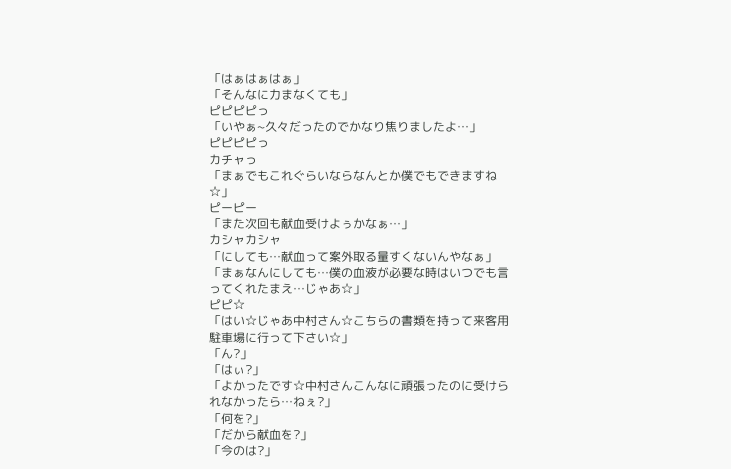「はぁはぁはぁ」
「そんなに力まなくても」
ピピピピっ
「いやぁ~久々だったのでかなり焦りましたよ…」
ピピピピっ
カチャっ
「まぁでもこれぐらいならなんとか僕でもできますね☆」
ピーピー
「また次回も献血受けよぅかなぁ…」
カシャカシャ
「にしても…献血って案外取る量すくないんやなぁ」
「まぁなんにしても…僕の血液が必要な時はいつでも言ってくれたまえ…じゃあ☆」
ピピ☆
「はい☆じゃあ中村さん☆こちらの書類を持って来客用駐車場に行って下さい☆」
「ん?」
「はぃ?」
「よかったです☆中村さんこんなに頑張ったのに受けられなかったら…ねぇ?」
「何を?」
「だから献血を?」
「今のは?」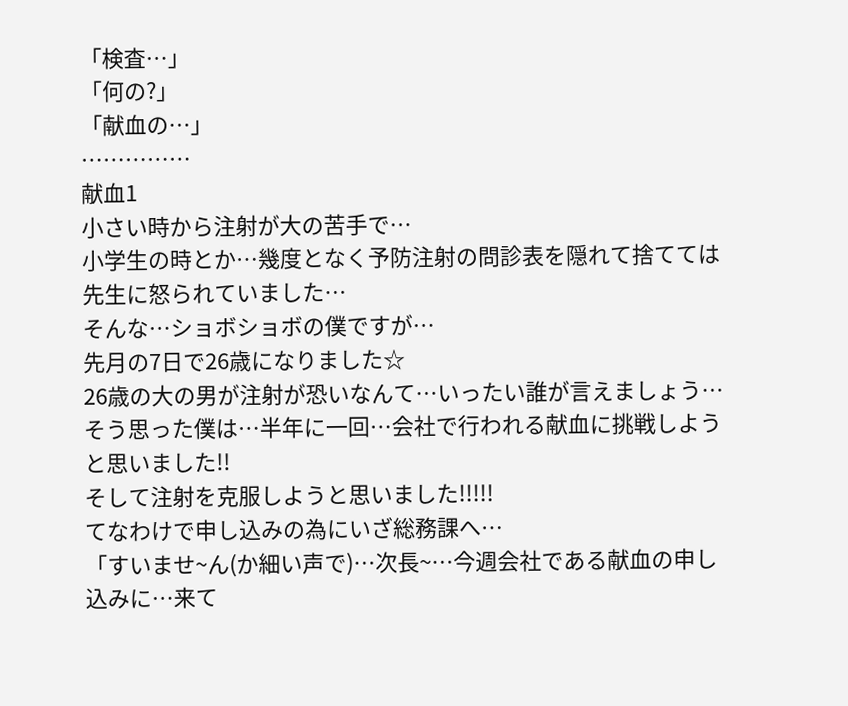「検査…」
「何の?」
「献血の…」
……………
献血1
小さい時から注射が大の苦手で…
小学生の時とか…幾度となく予防注射の問診表を隠れて捨てては先生に怒られていました…
そんな…ショボショボの僕ですが…
先月の7日で26歳になりました☆
26歳の大の男が注射が恐いなんて…いったい誰が言えましょう…
そう思った僕は…半年に一回…会社で行われる献血に挑戦しようと思いました!!
そして注射を克服しようと思いました!!!!!
てなわけで申し込みの為にいざ総務課へ…
「すいませ~ん(か細い声で)…次長~…今週会社である献血の申し込みに…来て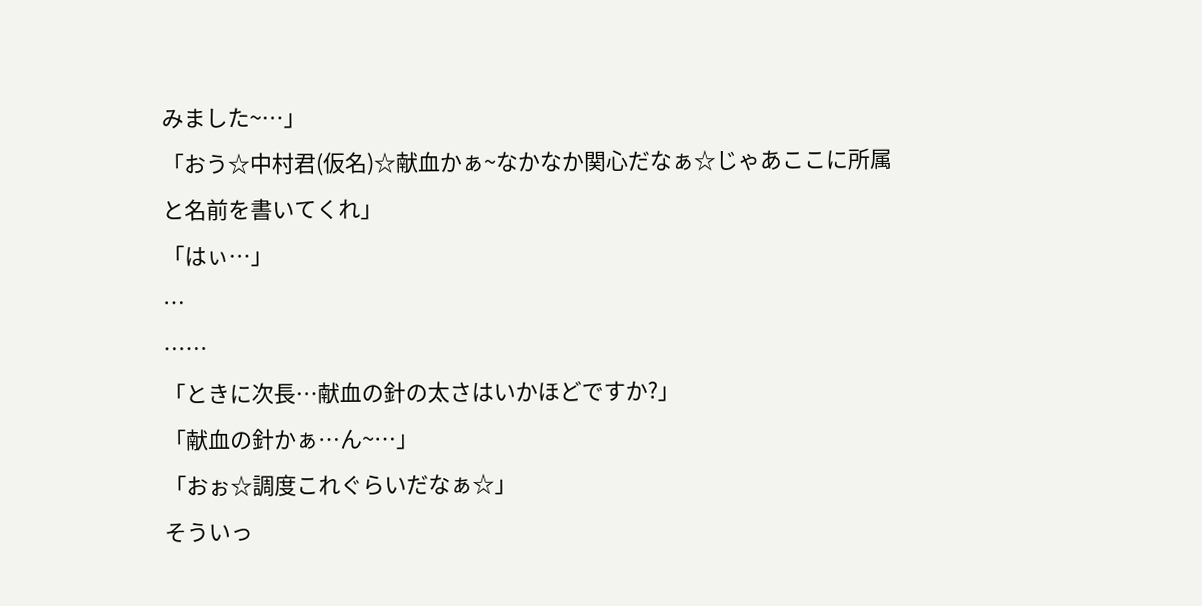みました~…」
「おう☆中村君(仮名)☆献血かぁ~なかなか関心だなぁ☆じゃあここに所属と名前を書いてくれ」
「はぃ…」
…
……
「ときに次長…献血の針の太さはいかほどですか?」
「献血の針かぁ…ん~…」
「おぉ☆調度これぐらいだなぁ☆」
そういっ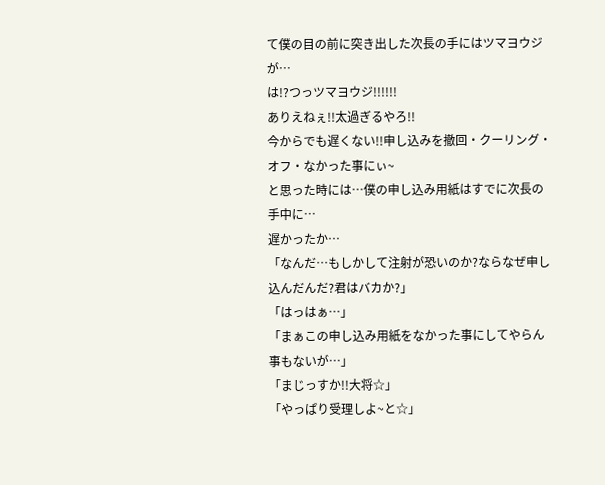て僕の目の前に突き出した次長の手にはツマヨウジが…
は!?つっツマヨウジ!!!!!!
ありえねぇ!!太過ぎるやろ!!
今からでも遅くない!!申し込みを撤回・クーリング・オフ・なかった事にぃ~
と思った時には…僕の申し込み用紙はすでに次長の手中に…
遅かったか…
「なんだ…もしかして注射が恐いのか?ならなぜ申し込んだんだ?君はバカか?」
「はっはぁ…」
「まぁこの申し込み用紙をなかった事にしてやらん事もないが…」
「まじっすか!!大将☆」
「やっぱり受理しよ~と☆」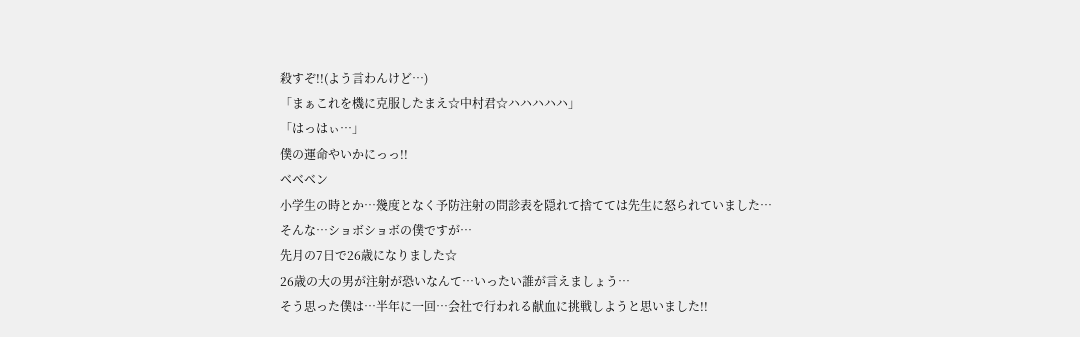殺すぞ!!(よう言わんけど…)
「まぁこれを機に克服したまえ☆中村君☆ハハハハハ」
「はっはぃ…」
僕の運命やいかにっっ!!
ベベベン
小学生の時とか…幾度となく予防注射の問診表を隠れて捨てては先生に怒られていました…
そんな…ショボショボの僕ですが…
先月の7日で26歳になりました☆
26歳の大の男が注射が恐いなんて…いったい誰が言えましょう…
そう思った僕は…半年に一回…会社で行われる献血に挑戦しようと思いました!!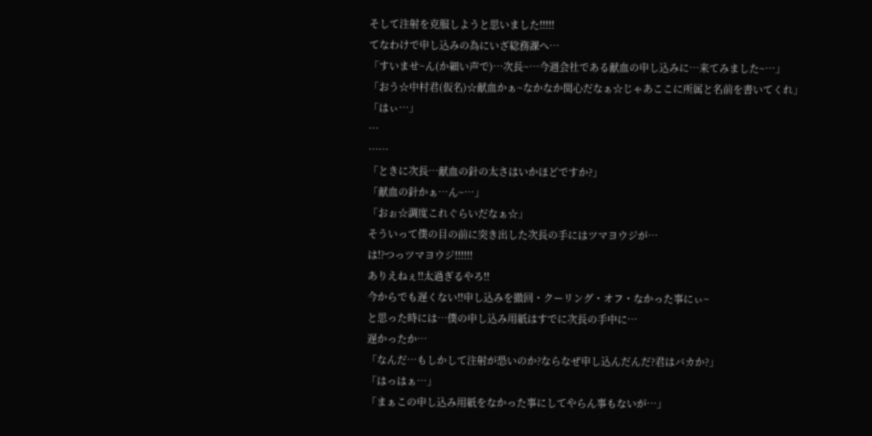そして注射を克服しようと思いました!!!!!
てなわけで申し込みの為にいざ総務課へ…
「すいませ~ん(か細い声で)…次長~…今週会社である献血の申し込みに…来てみました~…」
「おう☆中村君(仮名)☆献血かぁ~なかなか関心だなぁ☆じゃあここに所属と名前を書いてくれ」
「はぃ…」
…
……
「ときに次長…献血の針の太さはいかほどですか?」
「献血の針かぁ…ん~…」
「おぉ☆調度これぐらいだなぁ☆」
そういって僕の目の前に突き出した次長の手にはツマヨウジが…
は!?つっツマヨウジ!!!!!!
ありえねぇ!!太過ぎるやろ!!
今からでも遅くない!!申し込みを撤回・クーリング・オフ・なかった事にぃ~
と思った時には…僕の申し込み用紙はすでに次長の手中に…
遅かったか…
「なんだ…もしかして注射が恐いのか?ならなぜ申し込んだんだ?君はバカか?」
「はっはぁ…」
「まぁこの申し込み用紙をなかった事にしてやらん事もないが…」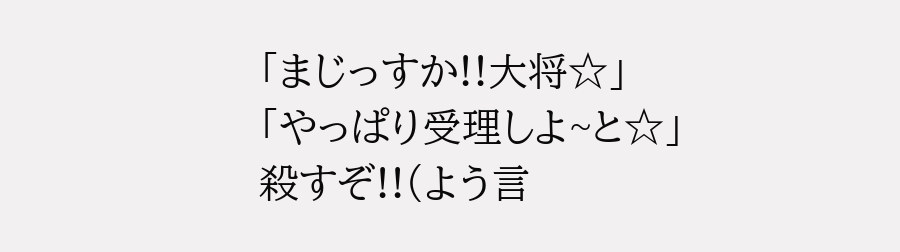「まじっすか!!大将☆」
「やっぱり受理しよ~と☆」
殺すぞ!!(よう言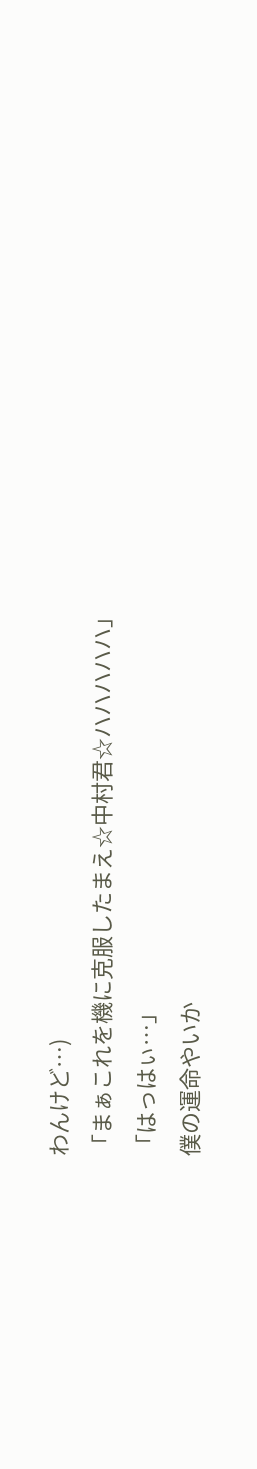わんけど…)
「まぁこれを機に克服したまえ☆中村君☆ハハハハハ」
「はっはぃ…」
僕の運命やいか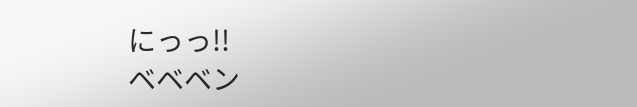にっっ!!
ベベベン